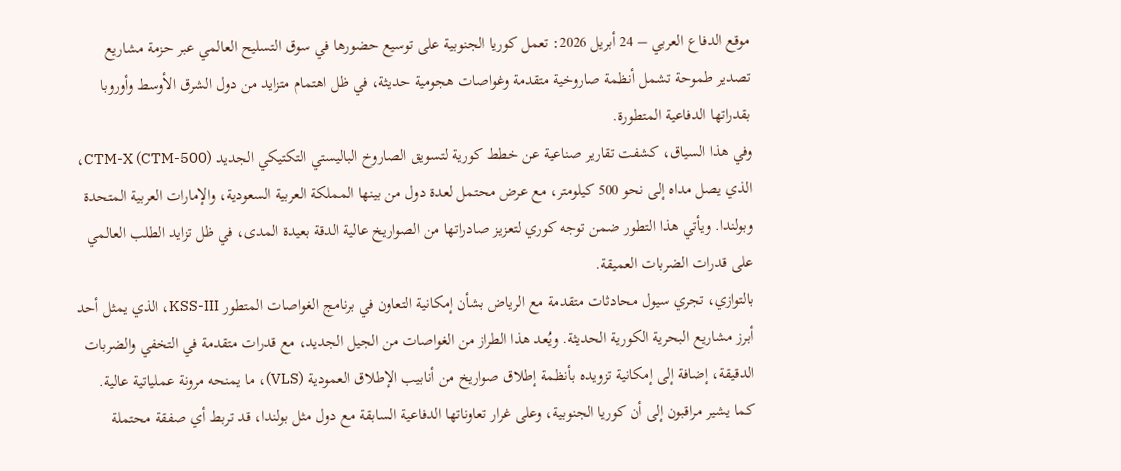موقع الدفاع العربي – 24 أبريل 2026: تعمل كوريا الجنوبية على توسيع حضورها في سوق التسليح العالمي عبر حزمة مشاريع تصدير طموحة تشمل أنظمة صاروخية متقدمة وغواصات هجومية حديثة، في ظل اهتمام متزايد من دول الشرق الأوسط وأوروبا بقدراتها الدفاعية المتطورة.
وفي هذا السياق، كشفت تقارير صناعية عن خطط كورية لتسويق الصاروخ الباليستي التكتيكي الجديد CTM-X (CTM-500)، الذي يصل مداه إلى نحو 500 كيلومتر، مع عرض محتمل لعدة دول من بينها المملكة العربية السعودية، والإمارات العربية المتحدة وبولندا. ويأتي هذا التطور ضمن توجه كوري لتعزيز صادراتها من الصواريخ عالية الدقة بعيدة المدى، في ظل تزايد الطلب العالمي على قدرات الضربات العميقة.
بالتوازي، تجري سيول محادثات متقدمة مع الرياض بشأن إمكانية التعاون في برنامج الغواصات المتطور KSS-III، الذي يمثل أحد أبرز مشاريع البحرية الكورية الحديثة. ويُعد هذا الطراز من الغواصات من الجيل الجديد، مع قدرات متقدمة في التخفي والضربات الدقيقة، إضافة إلى إمكانية تزويده بأنظمة إطلاق صواريخ من أنابيب الإطلاق العمودية (VLS)، ما يمنحه مرونة عملياتية عالية.
كما يشير مراقبون إلى أن كوريا الجنوبية، وعلى غرار تعاوناتها الدفاعية السابقة مع دول مثل بولندا، قد تربط أي صفقة محتملة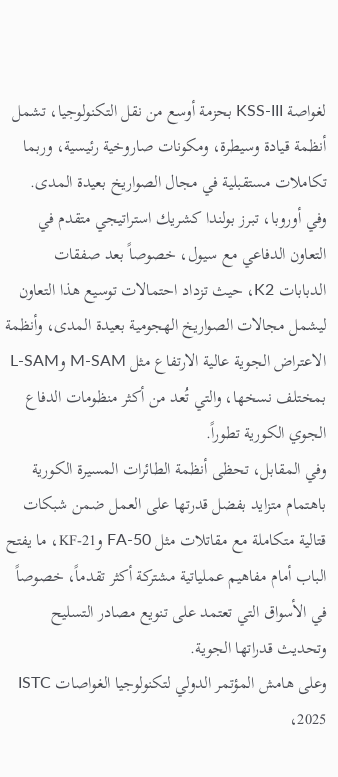لغواصة KSS-III بحزمة أوسع من نقل التكنولوجيا، تشمل أنظمة قيادة وسيطرة، ومكونات صاروخية رئيسية، وربما تكاملات مستقبلية في مجال الصواريخ بعيدة المدى.
وفي أوروبا، تبرز بولندا كشريك استراتيجي متقدم في التعاون الدفاعي مع سيول، خصوصاً بعد صفقات الدبابات K2، حيث تزداد احتمالات توسيع هذا التعاون ليشمل مجالات الصواريخ الهجومية بعيدة المدى، وأنظمة الاعتراض الجوية عالية الارتفاع مثل M-SAM وL-SAM بمختلف نسخها، والتي تُعد من أكثر منظومات الدفاع الجوي الكورية تطوراً.
وفي المقابل، تحظى أنظمة الطائرات المسيرة الكورية باهتمام متزايد بفضل قدرتها على العمل ضمن شبكات قتالية متكاملة مع مقاتلات مثل FA-50 وKF-21، ما يفتح الباب أمام مفاهيم عملياتية مشتركة أكثر تقدماً، خصوصاً في الأسواق التي تعتمد على تنويع مصادر التسليح وتحديث قدراتها الجوية.
وعلى هامش المؤتمر الدولي لتكنولوجيا الغواصات ISTC 2025،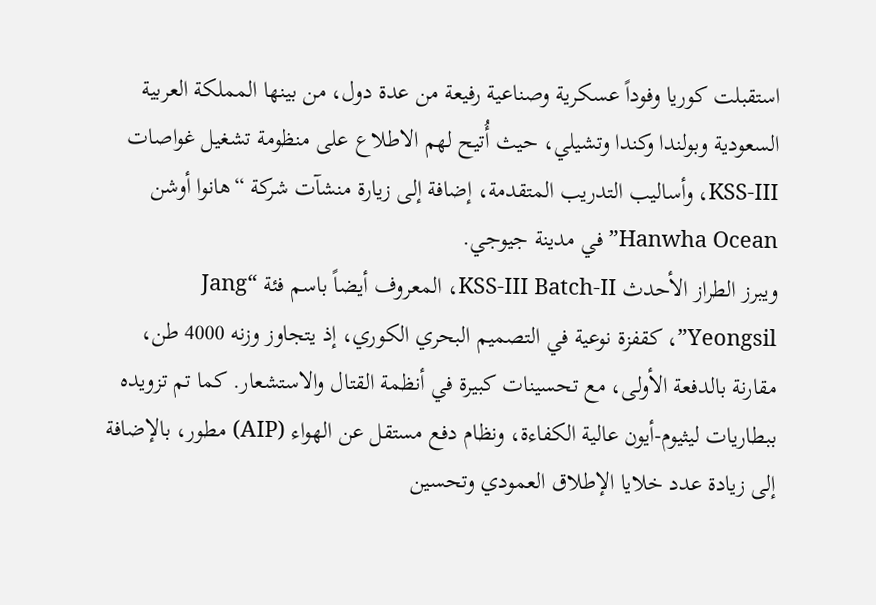استقبلت كوريا وفوداً عسكرية وصناعية رفيعة من عدة دول، من بينها المملكة العربية السعودية وبولندا وكندا وتشيلي، حيث أُتيح لهم الاطلاع على منظومة تشغيل غواصات KSS-III، وأساليب التدريب المتقدمة، إضافة إلى زيارة منشآت شركة “هانوا أوشن Hanwha Ocean” في مدينة جيوجي.
ويبرز الطراز الأحدث KSS-III Batch-II، المعروف أيضاً باسم فئة “Jang Yeongsil”، كقفزة نوعية في التصميم البحري الكوري، إذ يتجاوز وزنه 4000 طن، مقارنة بالدفعة الأولى، مع تحسينات كبيرة في أنظمة القتال والاستشعار. كما تم تزويده ببطاريات ليثيوم-أيون عالية الكفاءة، ونظام دفع مستقل عن الهواء (AIP) مطور، بالإضافة إلى زيادة عدد خلايا الإطلاق العمودي وتحسين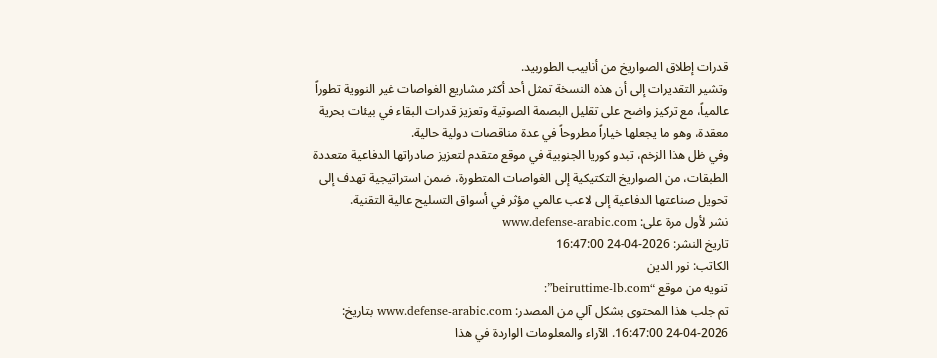قدرات إطلاق الصواريخ من أنابيب الطوربيد.
وتشير التقديرات إلى أن هذه النسخة تمثل أحد أكثر مشاريع الغواصات غير النووية تطوراً عالمياً، مع تركيز واضح على تقليل البصمة الصوتية وتعزيز قدرات البقاء في بيئات بحرية معقدة، وهو ما يجعلها خياراً مطروحاً في عدة مناقصات دولية حالية.
وفي ظل هذا الزخم، تبدو كوريا الجنوبية في موقع متقدم لتعزيز صادراتها الدفاعية متعددة الطبقات، من الصواريخ التكتيكية إلى الغواصات المتطورة، ضمن استراتيجية تهدف إلى تحويل صناعتها الدفاعية إلى لاعب عالمي مؤثر في أسواق التسليح عالية التقنية.
نشر لأول مرة على: www.defense-arabic.com
تاريخ النشر: 2026-04-24 16:47:00
الكاتب: نور الدين
تنويه من موقع “beiruttime-lb.com”:
تم جلب هذا المحتوى بشكل آلي من المصدر: www.defense-arabic.com بتاريخ: 2026-04-24 16:47:00. الآراء والمعلومات الواردة في هذا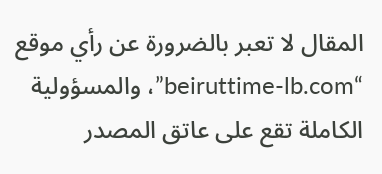المقال لا تعبر بالضرورة عن رأي موقع “beiruttime-lb.com”، والمسؤولية الكاملة تقع على عاتق المصدر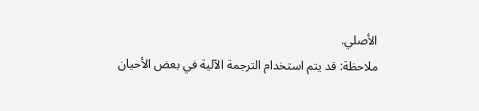الأصلي.
ملاحظة: قد يتم استخدام الترجمة الآلية في بعض الأحيان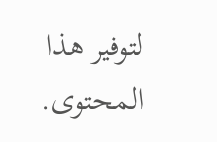لتوفير هذا المحتوى.